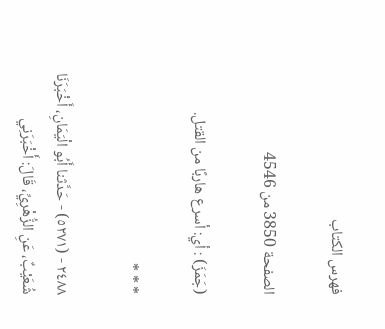فهرس الكتاب

الصفحة 3850 من 4546

(جَمَزَ) : أي: أسرع هاربًا من القتل.

* * *

٢٤٨٨ - (٥٢٧١) - حَدَّثنا أَبُو الْيَمَانِ، أَخْبَرَنَا شُعَيْبٌ، عَنِ الزُّهْرِيِّ، قَالَ: أَخْبَرَنِي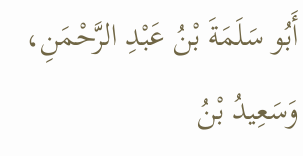أَبُو سَلَمَةَ بْنُ عَبْدِ الرَّحْمَنِ، وَسَعِيدُ بْنُ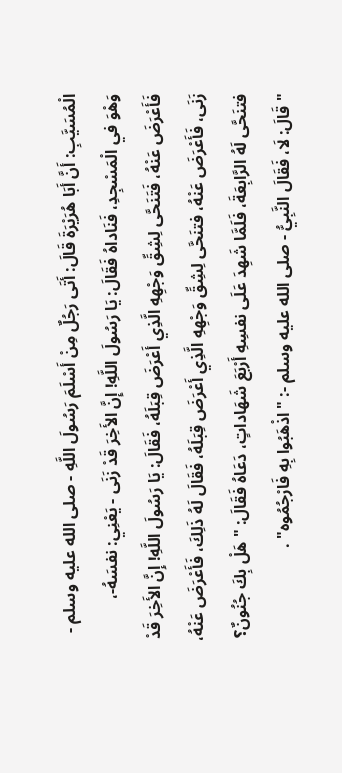الْمُسَيَّبِ: أَنَّ أَبَا هُرَيْرَةَ قَالَ: أَتَى رَجُلٌ مِنْ أَسْلَمَ رَسُولَ اللَّهِ - صلى الله عليه وسلم - وَهْوَ في الْمَسْجِدِ، فَنَاداهُ فَقَالَ: يَا رَسُولَ اللَّهِ! إِنَّ الأَخِرَ قَدْ زَنَى - يَعْنِي: نفسَهُ-، فَأَعْرَضَ عَنْهُ، فَتَنَحَّى لِشِقِّ وَجْهِهِ الَّذِي أَعْرَضَ قِبَلَهُ، فَقَالَ: يَا رَسُولَ اللَّهِ! إِنَّ الأَخِرَ قَدْ زَنَى، فَأَعْرَضَ عَنْهُ، فتنَحَّى لِشِقِّ وَجْهِهِ الَّذِي أَعْرَضَ قِبَلَهُ، فَقَالَ لَهُ ذَلِكَ، فَأَعْرَضَ عَنْهُ، فتنَحَّى لَهُ الرَّابِعَةَ، فَلَمَّا شَهِدَ عَلَى نفسِهِ أَرْبَعَ شَهَاداتٍ، دَعَاهُ فَقَالَ: "هَلْ بِكَ جُنُونٌ؟ " قَالَ: لَا، فَقَالَ النَّبِيُّ - صلى الله عليه وسلم -: "اذْهَبُوا بِهِ فَارْجُمُوه" .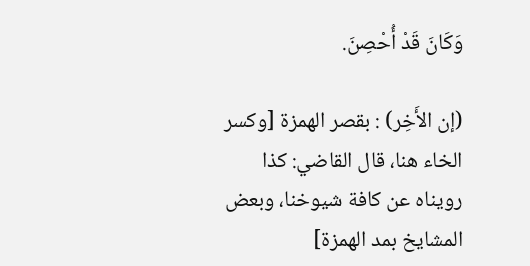وَكَانَ قَدْ أُحْصِنَ.

(إن الأَخِر) : بقصر الهمزة [وكسر الخاء هنا، قال القاضي: كذا رويناه عن كافة شيوخنا، وبعض المشايخ بمد الهمزة]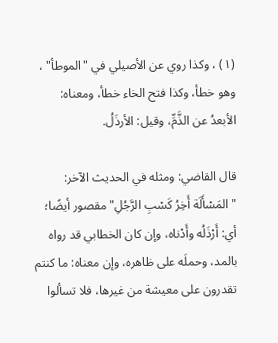(١) ، وكذا روي عن الأصيلي في "الموطأ" ، وهو خطأ، وكذا فتح الخاء خطأ، ومعناه: الأبعدُ عن الذَّمِّ، وقيل: الأرذَلُ.

قال القاضي: ومثله في الحديث الآخر: "المَسْأَلَة أَخِرُ كَسْبِ الرَّجُلِ" مقصور أيضًا؛ أي: أَرْذَلُه وأَدْناه، وإن كان الخطابي قد رواه بالمد، وحملَه على ظاهره، وإن معناه: ما كنتم تقدرون على معيشة من غيرها، فلا تسألوا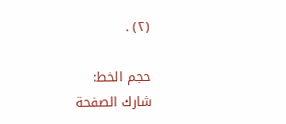(٢) .

حجم الخط:
شارك الصفحة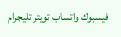فيسبوك واتساب تويتر تليجرام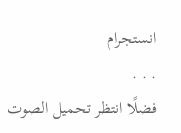انستجرام
. . .
فضلًا انتظر تحميل الصوت